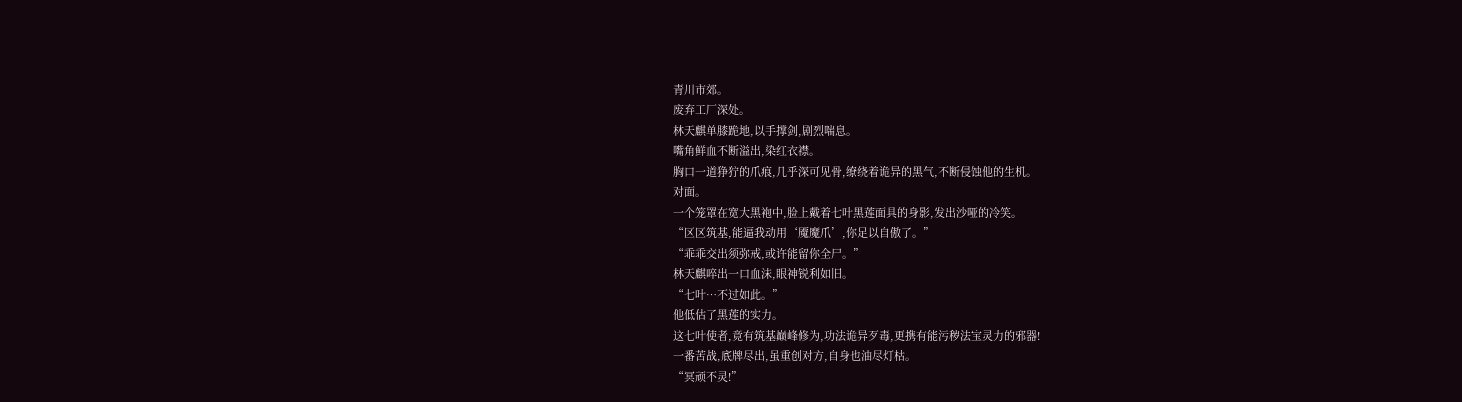青川市郊。
废弃工厂深处。
林天麒单膝跪地,以手撑剑,剧烈喘息。
嘴角鲜血不断溢出,染红衣襟。
胸口一道狰狞的爪痕,几乎深可见骨,缭绕着诡异的黑气,不断侵蚀他的生机。
对面。
一个笼罩在宽大黑袍中,脸上戴着七叶黑莲面具的身影,发出沙哑的冷笑。
“区区筑基,能逼我动用‘魇魔爪’,你足以自傲了。”
“乖乖交出须弥戒,或许能留你全尸。”
林天麒啐出一口血沫,眼神锐利如旧。
“七叶…不过如此。”
他低估了黑莲的实力。
这七叶使者,竟有筑基巅峰修为,功法诡异歹毒,更携有能污秽法宝灵力的邪器!
一番苦战,底牌尽出,虽重创对方,自身也油尽灯枯。
“冥顽不灵!”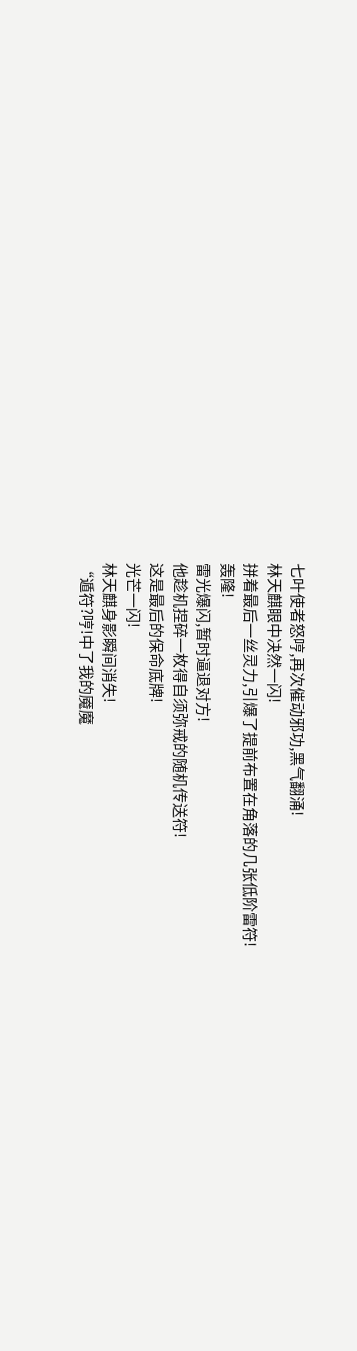七叶使者怒哼,再次催动邪功,黑气翻涌!
林天麒眼中决然一闪!
拼着最后一丝灵力,引爆了提前布置在角落的几张低阶雷符!
轰隆!
雷光爆闪,暂时逼退对方!
他趁机捏碎一枚得自须弥戒的随机传送符!
这是最后的保命底牌!
光芒一闪!
林天麒身影瞬间消失!
“遁符?哼!中了我的魇魔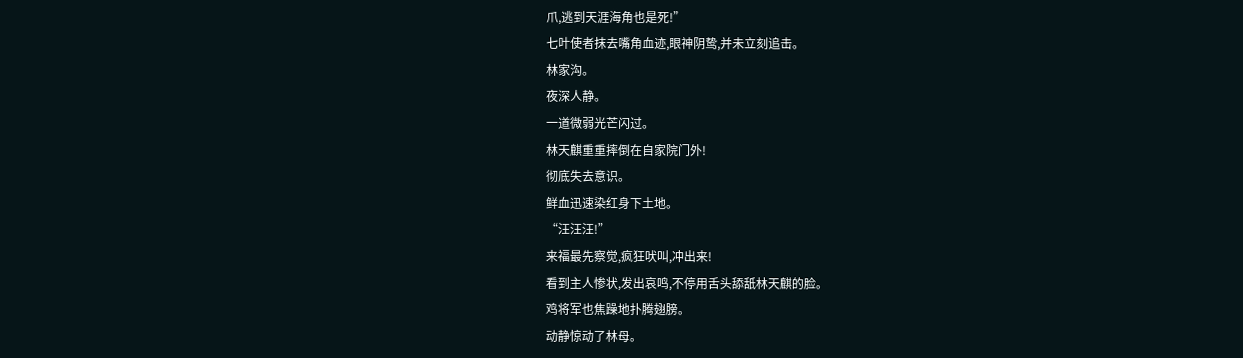爪,逃到天涯海角也是死!”
七叶使者抹去嘴角血迹,眼神阴鸷,并未立刻追击。
林家沟。
夜深人静。
一道微弱光芒闪过。
林天麒重重摔倒在自家院门外!
彻底失去意识。
鲜血迅速染红身下土地。
“汪汪汪!”
来福最先察觉,疯狂吠叫,冲出来!
看到主人惨状,发出哀鸣,不停用舌头舔舐林天麒的脸。
鸡将军也焦躁地扑腾翅膀。
动静惊动了林母。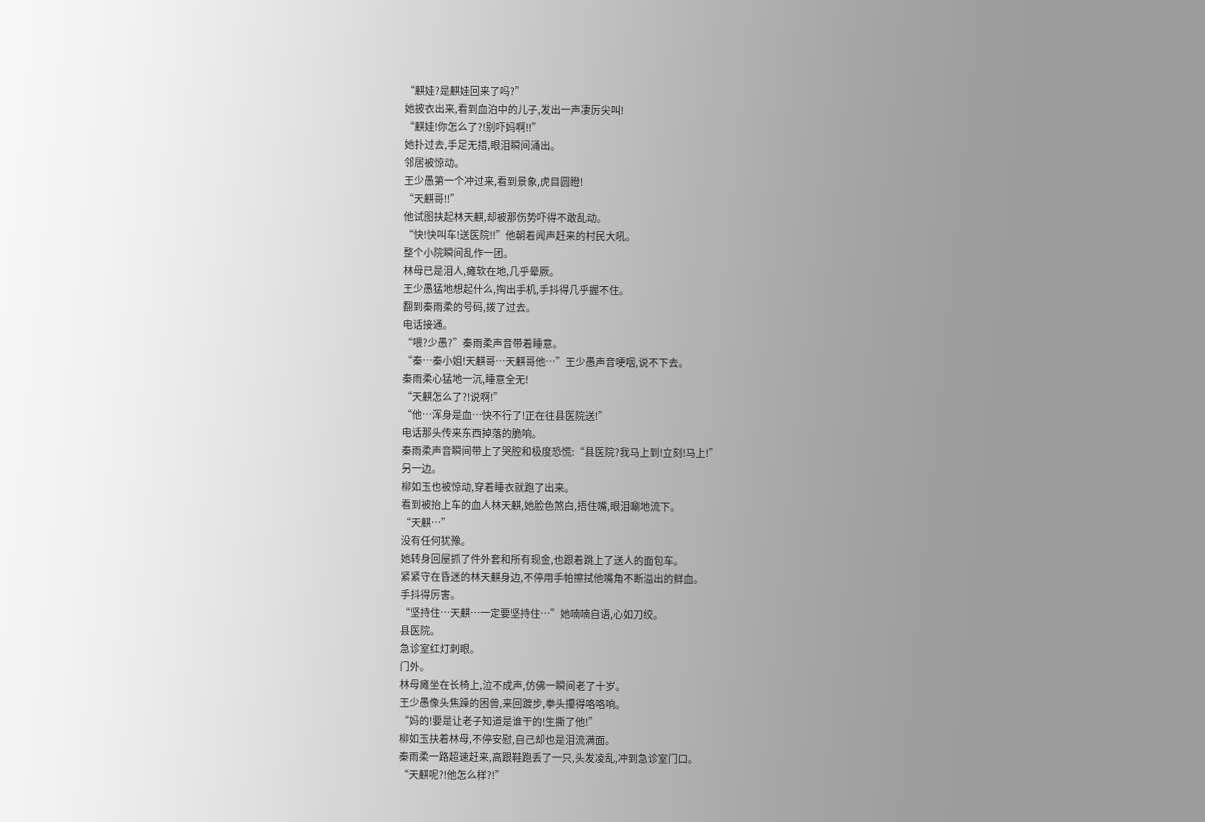“麒娃?是麒娃回来了吗?”
她披衣出来,看到血泊中的儿子,发出一声凄厉尖叫!
“麒娃!你怎么了?!别吓妈啊!!”
她扑过去,手足无措,眼泪瞬间涌出。
邻居被惊动。
王少愚第一个冲过来,看到景象,虎目圆瞪!
“天麒哥!!”
他试图扶起林天麒,却被那伤势吓得不敢乱动。
“快!快叫车!送医院!!”他朝着闻声赶来的村民大吼。
整个小院瞬间乱作一团。
林母已是泪人,瘫软在地,几乎晕厥。
王少愚猛地想起什么,掏出手机,手抖得几乎握不住。
翻到秦雨柔的号码,拨了过去。
电话接通。
“喂?少愚?”秦雨柔声音带着睡意。
“秦…秦小姐!天麒哥…天麒哥他…”王少愚声音哽咽,说不下去。
秦雨柔心猛地一沉,睡意全无!
“天麒怎么了?!说啊!”
“他…浑身是血…快不行了!正在往县医院送!”
电话那头传来东西掉落的脆响。
秦雨柔声音瞬间带上了哭腔和极度恐慌:“县医院?我马上到!立刻!马上!”
另一边。
柳如玉也被惊动,穿着睡衣就跑了出来。
看到被抬上车的血人林天麒,她脸色煞白,捂住嘴,眼泪唰地流下。
“天麒…”
没有任何犹豫。
她转身回屋抓了件外套和所有现金,也跟着跳上了送人的面包车。
紧紧守在昏迷的林天麒身边,不停用手帕擦拭他嘴角不断溢出的鲜血。
手抖得厉害。
“坚持住…天麒…一定要坚持住…”她喃喃自语,心如刀绞。
县医院。
急诊室红灯刺眼。
门外。
林母瘫坐在长椅上,泣不成声,仿佛一瞬间老了十岁。
王少愚像头焦躁的困兽,来回踱步,拳头攥得咯咯响。
“妈的!要是让老子知道是谁干的!生撕了他!”
柳如玉扶着林母,不停安慰,自己却也是泪流满面。
秦雨柔一路超速赶来,高跟鞋跑丢了一只,头发凌乱,冲到急诊室门口。
“天麒呢?!他怎么样?!”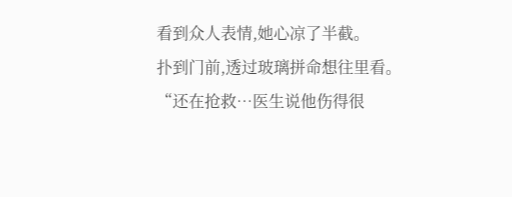看到众人表情,她心凉了半截。
扑到门前,透过玻璃拼命想往里看。
“还在抢救…医生说他伤得很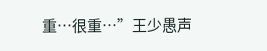重…很重…”王少愚声